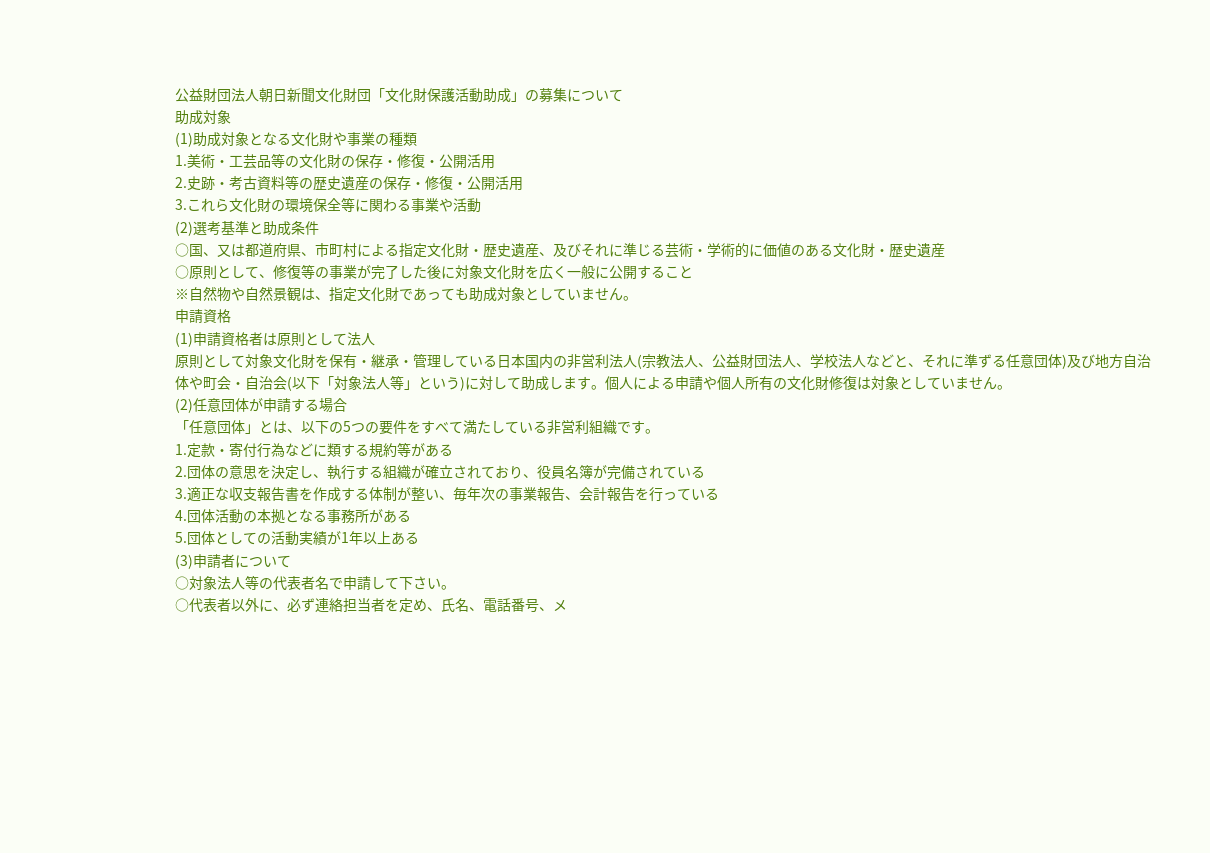公益財団法人朝日新聞文化財団「文化財保護活動助成」の募集について
助成対象
(1)助成対象となる文化財や事業の種類
1.美術・工芸品等の文化財の保存・修復・公開活用
2.史跡・考古資料等の歴史遺産の保存・修復・公開活用
3.これら文化財の環境保全等に関わる事業や活動
(2)選考基準と助成条件
○国、又は都道府県、市町村による指定文化財・歴史遺産、及びそれに準じる芸術・学術的に価値のある文化財・歴史遺産
○原則として、修復等の事業が完了した後に対象文化財を広く一般に公開すること
※自然物や自然景観は、指定文化財であっても助成対象としていません。
申請資格
(1)申請資格者は原則として法人
原則として対象文化財を保有・継承・管理している日本国内の非営利法人(宗教法人、公益財団法人、学校法人などと、それに準ずる任意団体)及び地方自治体や町会・自治会(以下「対象法人等」という)に対して助成します。個人による申請や個人所有の文化財修復は対象としていません。
(2)任意団体が申請する場合
「任意団体」とは、以下の5つの要件をすべて満たしている非営利組織です。
1.定款・寄付行為などに類する規約等がある
2.団体の意思を決定し、執行する組織が確立されており、役員名簿が完備されている
3.適正な収支報告書を作成する体制が整い、毎年次の事業報告、会計報告を行っている
4.団体活動の本拠となる事務所がある
5.団体としての活動実績が1年以上ある
(3)申請者について
○対象法人等の代表者名で申請して下さい。
○代表者以外に、必ず連絡担当者を定め、氏名、電話番号、メ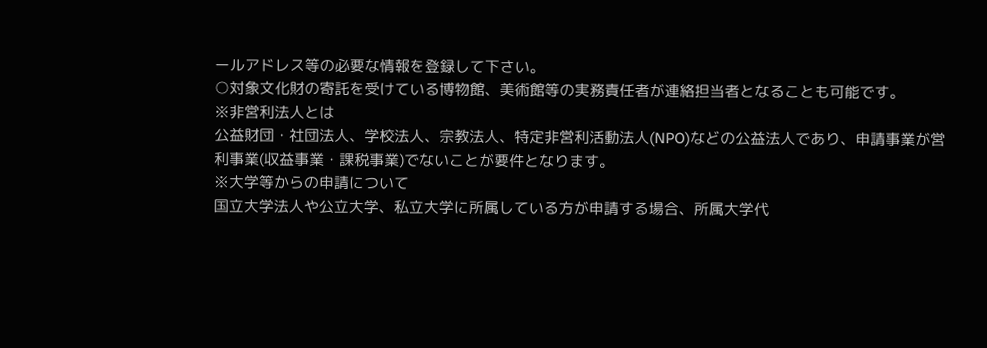ールアドレス等の必要な情報を登録して下さい。
○対象文化財の寄託を受けている博物館、美術館等の実務責任者が連絡担当者となることも可能です。
※非営利法人とは
公益財団・社団法人、学校法人、宗教法人、特定非営利活動法人(NPO)などの公益法人であり、申請事業が営利事業(収益事業・課税事業)でないことが要件となります。
※大学等からの申請について
国立大学法人や公立大学、私立大学に所属している方が申請する場合、所属大学代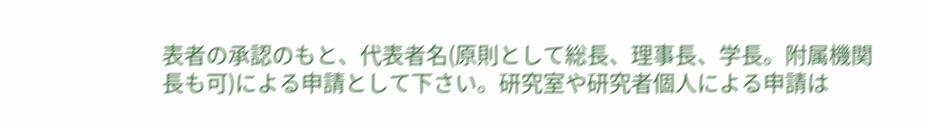表者の承認のもと、代表者名(原則として総長、理事長、学長。附属機関長も可)による申請として下さい。研究室や研究者個人による申請は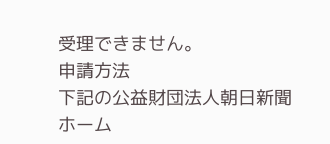受理できません。
申請方法
下記の公益財団法人朝日新聞ホーム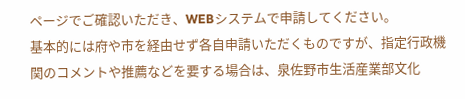ページでご確認いただき、WEBシステムで申請してください。
基本的には府や市を経由せず各自申請いただくものですが、指定行政機関のコメントや推薦などを要する場合は、泉佐野市生活産業部文化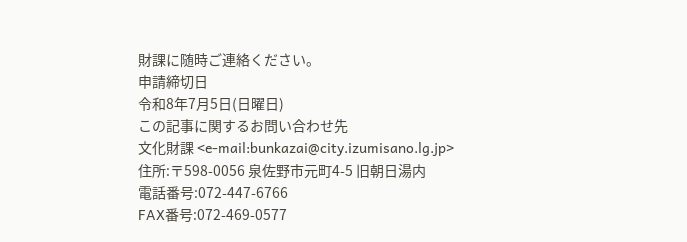財課に随時ご連絡ください。
申請締切日
令和8年7月5日(日曜日)
この記事に関するお問い合わせ先
文化財課 <e-mail:bunkazai@city.izumisano.lg.jp>
住所:〒598-0056 泉佐野市元町4-5 旧朝日湯内
電話番号:072-447-6766
FAX番号:072-469-0577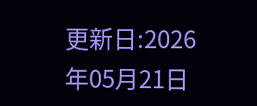更新日:2026年05月21日